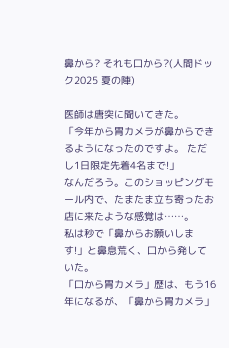鼻から? それも口から?(人間ドック2025 夏の陣)

医師は唐突に聞いてきた。
「今年から胃カメラが鼻からできるようになったのですよ。 ただし1日限定先着4名まで!」
なんだろう。このショッピングモール内で、たまたま立ち寄ったお店に来たような感覚は……。
私は秒で「鼻からお願いします!」と鼻息荒く、口から発していた。
「口から胃カメラ」歴は、もう16年になるが、「鼻から胃カメラ」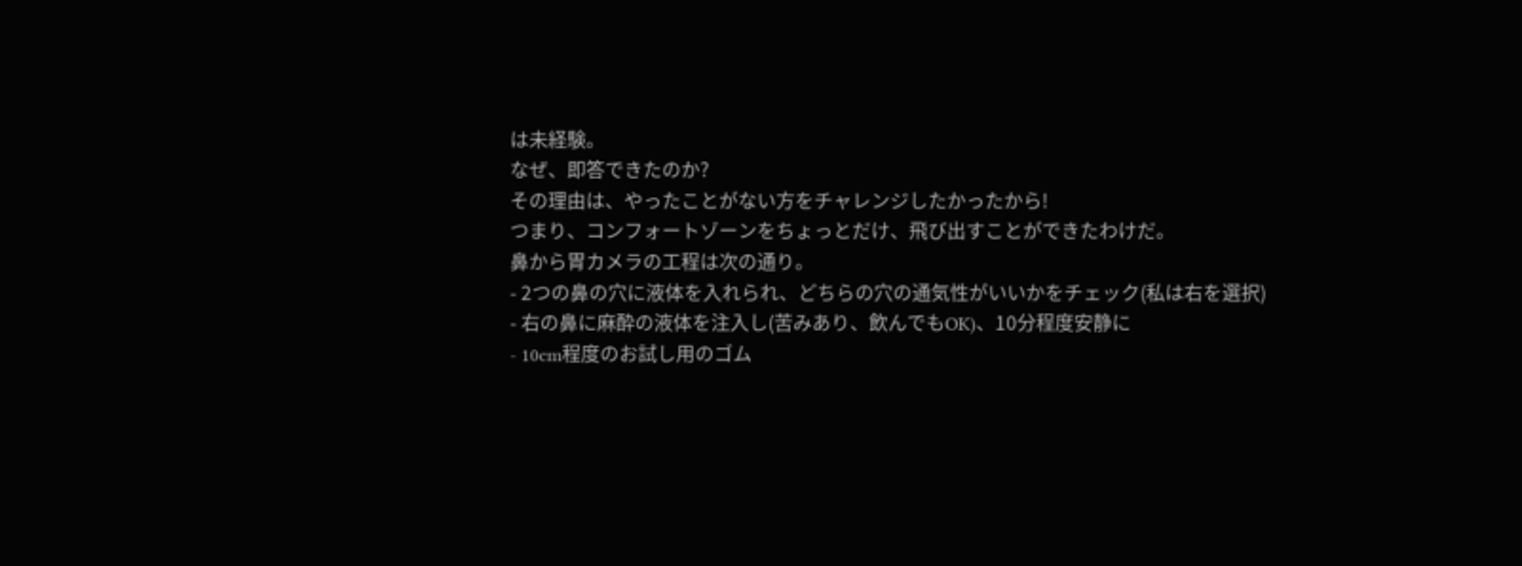は未経験。
なぜ、即答できたのか?
その理由は、やったことがない方をチャレンジしたかったから!
つまり、コンフォートゾーンをちょっとだけ、飛び出すことができたわけだ。
鼻から胃カメラの工程は次の通り。
- 2つの鼻の穴に液体を入れられ、どちらの穴の通気性がいいかをチェック(私は右を選択)
- 右の鼻に麻酔の液体を注入し(苦みあり、飲んでもOK)、10分程度安静に
- 10cm程度のお試し用のゴム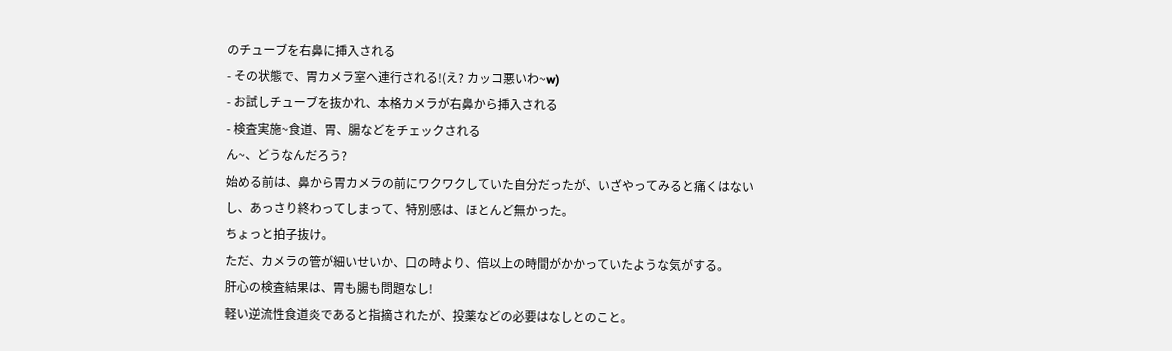のチューブを右鼻に挿入される
- その状態で、胃カメラ室へ連行される!(え? カッコ悪いわ~w)
- お試しチューブを抜かれ、本格カメラが右鼻から挿入される
- 検査実施~食道、胃、腸などをチェックされる
ん~、どうなんだろう?
始める前は、鼻から胃カメラの前にワクワクしていた自分だったが、いざやってみると痛くはないし、あっさり終わってしまって、特別感は、ほとんど無かった。
ちょっと拍子抜け。
ただ、カメラの管が細いせいか、口の時より、倍以上の時間がかかっていたような気がする。
肝心の検査結果は、胃も腸も問題なし!
軽い逆流性食道炎であると指摘されたが、投薬などの必要はなしとのこと。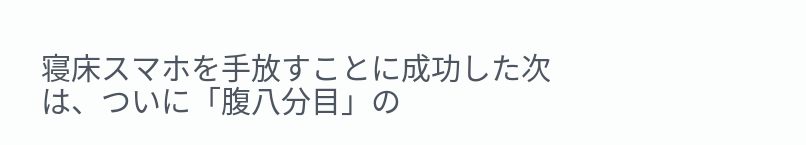寝床スマホを手放すことに成功した次は、ついに「腹八分目」の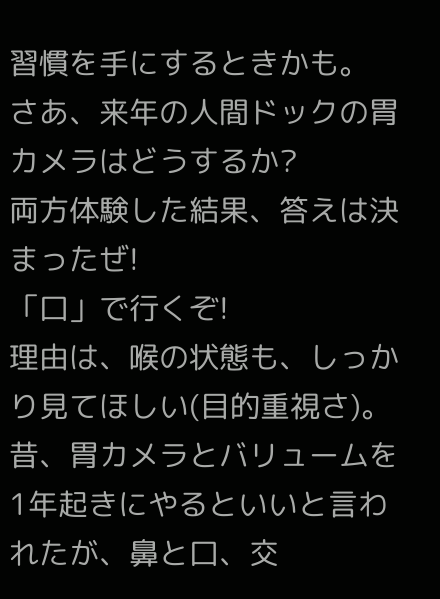習慣を手にするときかも。
さあ、来年の人間ドックの胃カメラはどうするか?
両方体験した結果、答えは決まったぜ!
「口」で行くぞ!
理由は、喉の状態も、しっかり見てほしい(目的重視さ)。
昔、胃カメラとバリュームを1年起きにやるといいと言われたが、鼻と口、交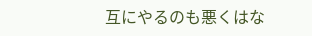互にやるのも悪くはな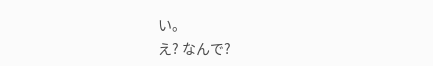い。
え? なんで?